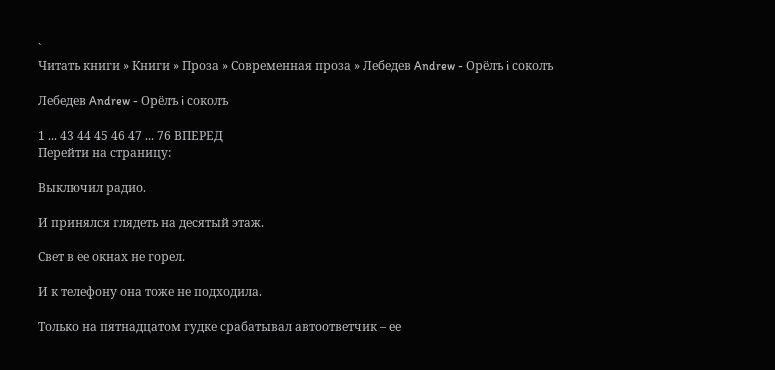`
Читать книги » Книги » Проза » Современная проза » Лебедев Andrew - Орёлъ i соколъ

Лебедев Andrew - Орёлъ i соколъ

1 ... 43 44 45 46 47 ... 76 ВПЕРЕД
Перейти на страницу:

Выключил радио.

И принялся глядеть на десятый этаж.

Свет в ее окнах не горел.

И к телефону она тоже не подходила.

Только на пятнадцатом гудке срабатывал автоответчик – ее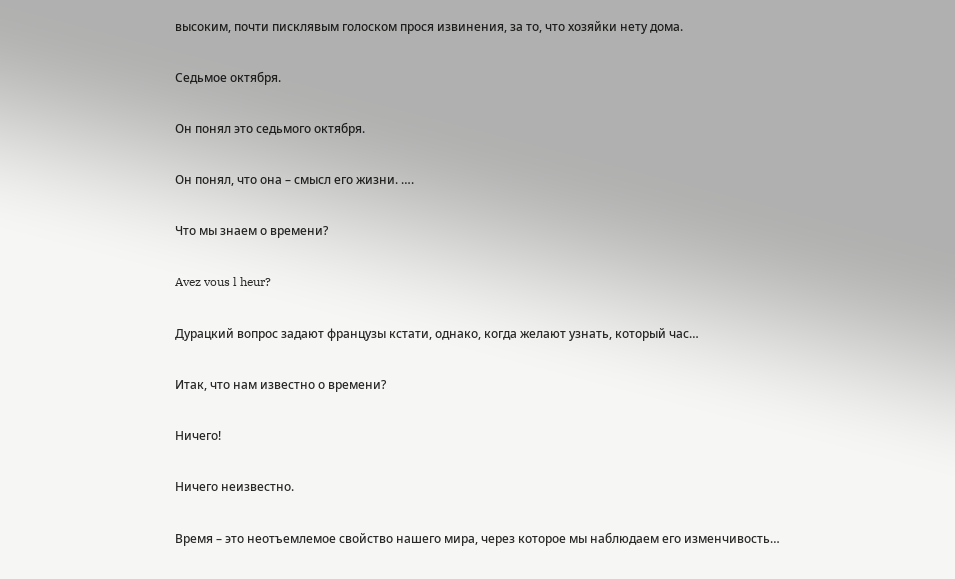высоким, почти писклявым голоском прося извинения, за то, что хозяйки нету дома.

Седьмое октября.

Он понял это седьмого октября.

Он понял, что она – смысл его жизни. ….

Что мы знаем о времени?

Avez vous l heur?

Дурацкий вопрос задают французы кстати, однако, когда желают узнать, который час…

Итак, что нам известно о времени?

Ничего!

Ничего неизвестно.

Время – это неотъемлемое свойство нашего мира, через которое мы наблюдаем его изменчивость…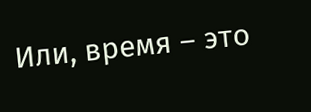Или, время – это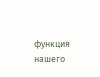функция нашего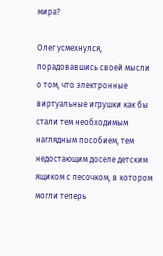мира?

Олег усмехнулся, порадовавшись своей мысли о том, что электронные виртуальные игрушки как бы стали тем необходимым наглядным пособием, тем недостающим доселе детским ящиком с песочком, в котором могли теперь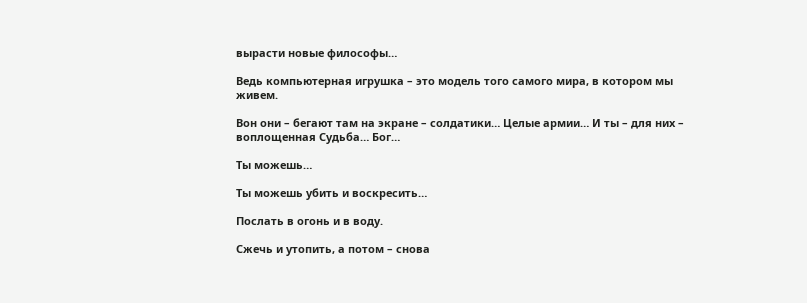вырасти новые философы…

Ведь компьютерная игрушка – это модель того самого мира, в котором мы живем.

Вон они – бегают там на экране – солдатики… Целые армии… И ты – для них – воплощенная Судьба… Бог…

Ты можешь…

Ты можешь убить и воскресить…

Послать в огонь и в воду.

Сжечь и утопить, а потом – снова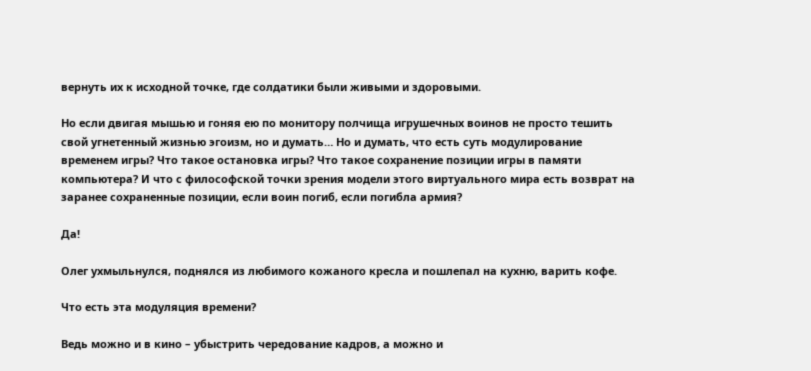вернуть их к исходной точке, где солдатики были живыми и здоровыми.

Но если двигая мышью и гоняя ею по монитору полчища игрушечных воинов не просто тешить свой угнетенный жизнью эгоизм, но и думать… Но и думать, что есть суть модулирование временем игры? Что такое остановка игры? Что такое сохранение позиции игры в памяти компьютера? И что с философской точки зрения модели этого виртуального мира есть возврат на заранее сохраненные позиции, если воин погиб, если погибла армия?

Да!

Олег ухмыльнулся, поднялся из любимого кожаного кресла и пошлепал на кухню, варить кофе.

Что есть эта модуляция времени?

Ведь можно и в кино – убыстрить чередование кадров, а можно и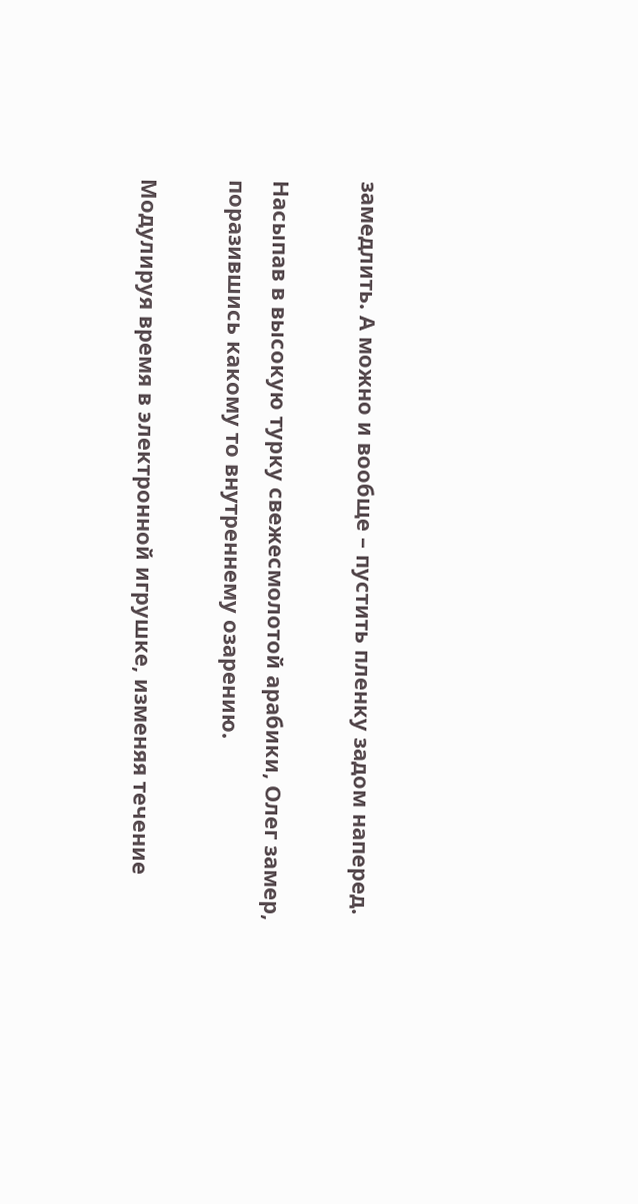замедлить. А можно и вообще – пустить пленку задом наперед.

Насыпав в высокую турку свежесмолотой арабики, Олег замер, поразившись какому то внутреннему озарению.

Модулируя время в электронной игрушке, изменяя течение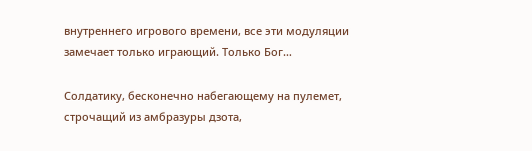внутреннего игрового времени, все эти модуляции замечает только играющий. Только Бог…

Солдатику, бесконечно набегающему на пулемет, строчащий из амбразуры дзота,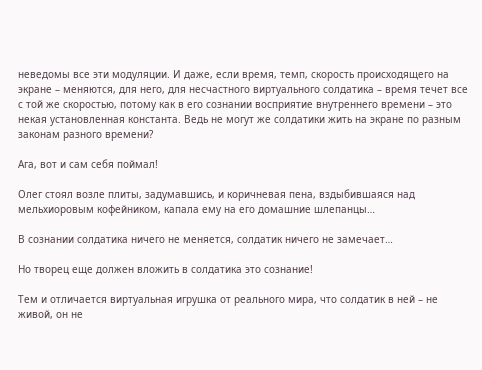неведомы все эти модуляции. И даже, если время, темп, скорость происходящего на экране – меняются, для него, для несчастного виртуального солдатика – время течет все с той же скоростью, потому как в его сознании восприятие внутреннего времени – это некая установленная константа. Ведь не могут же солдатики жить на экране по разным законам разного времени?

Ага, вот и сам себя поймал!

Олег стоял возле плиты, задумавшись, и коричневая пена, вздыбившаяся над мельхиоровым кофейником, капала ему на его домашние шлепанцы…

В сознании солдатика ничего не меняется, солдатик ничего не замечает…

Но творец еще должен вложить в солдатика это сознание!

Тем и отличается виртуальная игрушка от реального мира, что солдатик в ней – не живой, он не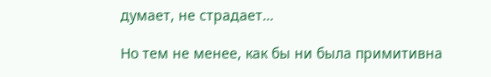думает, не страдает…

Но тем не менее, как бы ни была примитивна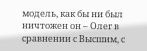модель, как бы ни был ничтожен он – Олег в сравнении с Высшим, с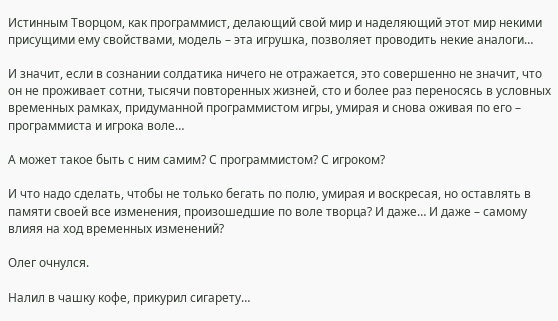Истинным Творцом, как программист, делающий свой мир и наделяющий этот мир некими присущими ему свойствами, модель – эта игрушка, позволяет проводить некие аналоги…

И значит, если в сознании солдатика ничего не отражается, это совершенно не значит, что он не проживает сотни, тысячи повторенных жизней, сто и более раз переносясь в условных временных рамках, придуманной программистом игры, умирая и снова оживая по его – программиста и игрока воле…

А может такое быть с ним самим? С программистом? С игроком?

И что надо сделать, чтобы не только бегать по полю, умирая и воскресая, но оставлять в памяти своей все изменения, произошедшие по воле творца? И даже… И даже – самому влияя на ход временных изменений?

Олег очнулся.

Налил в чашку кофе, прикурил сигарету…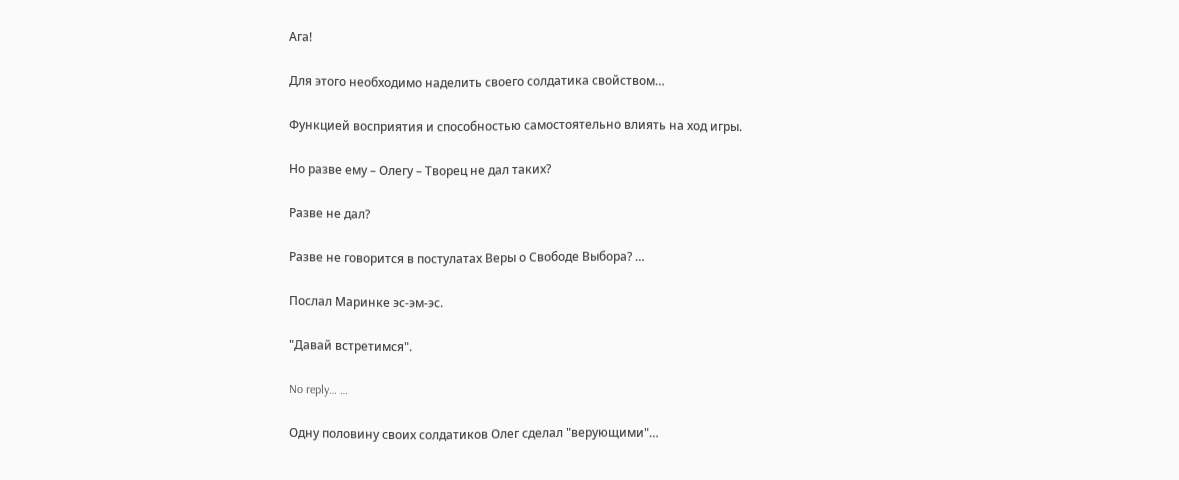Ага!

Для этого необходимо наделить своего солдатика свойством…

Функцией восприятия и способностью самостоятельно влиять на ход игры.

Но разве ему – Олегу – Творец не дал таких?

Разве не дал?

Разве не говорится в постулатах Веры о Свободе Выбора? …

Послал Маринке эс-эм-эс.

"Давай встретимся".

No reply… …

Одну половину своих солдатиков Олег сделал "верующими"…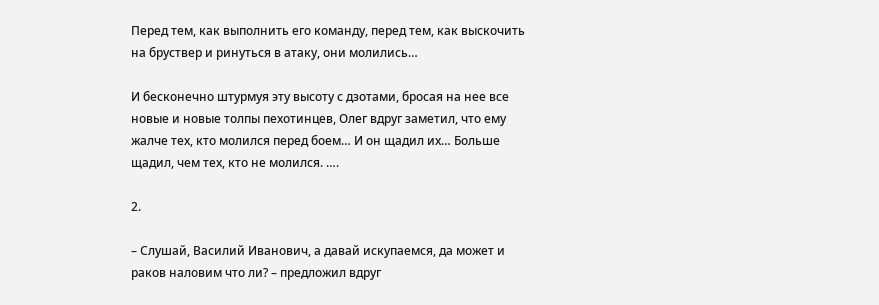Перед тем, как выполнить его команду, перед тем, как выскочить на бруствер и ринуться в атаку, они молились…

И бесконечно штурмуя эту высоту с дзотами, бросая на нее все новые и новые толпы пехотинцев, Олег вдруг заметил, что ему жалче тех, кто молился перед боем… И он щадил их… Больше щадил, чем тех, кто не молился. ….

2.

– Слушай, Василий Иванович, а давай искупаемся, да может и раков наловим что ли? – предложил вдруг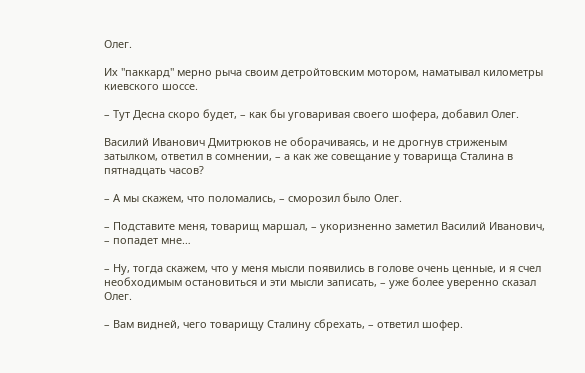Олег.

Их "паккард" мерно рыча своим детройтовским мотором, наматывал километры киевского шоссе.

– Тут Десна скоро будет, – как бы уговаривая своего шофера, добавил Олег.

Василий Иванович Дмитрюков не оборачиваясь, и не дрогнув стриженым затылком, ответил в сомнении, – а как же совещание у товарища Сталина в пятнадцать часов?

– А мы скажем, что поломались, – сморозил было Олег.

– Подставите меня, товарищ маршал, – укоризненно заметил Василий Иванович, – попадет мне…

– Ну, тогда скажем, что у меня мысли появились в голове очень ценные, и я счел необходимым остановиться и эти мысли записать, – уже более уверенно сказал Олег.

– Вам видней, чего товарищу Сталину сбрехать, – ответил шофер.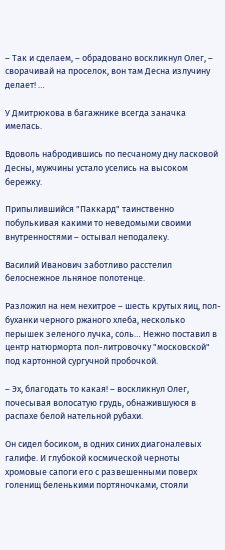– Так и сделаем, – обрадовано воскликнул Олег, – сворачивай на проселок, вон там Десна излучину делает! …

У Дмитрюкова в багажнике всегда заначка имелась.

Вдоволь набродившись по песчаному дну ласковой Десны, мужчины устало уселись на высоком бережку.

Припылившийся "Паккард" таинственно побулькивая какими то неведомыми своими внутренностями – остывал неподалеку.

Василий Иванович заботливо расстелил белоснежное льняное полотенце.

Разложил на нем нехитрое – шесть крутых яиц, пол-буханки черного ржаного хлеба, несколько перышек зеленого лучка, соль… Нежно поставил в центр натюрморта пол-литровочку "московской" под картонной сургучной пробочкой.

– Эх, благодать то какая! – воскликнул Олег, почесывая волосатую грудь, обнажившуюся в распахе белой нательной рубахи.

Он сидел босиком, в одних синих диагоналевых галифе. И глубокой космической черноты хромовые сапоги его с развешенными поверх голенищ беленькими портяночками, стояли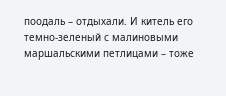поодаль – отдыхали. И китель его темно-зеленый с малиновыми маршальскими петлицами – тоже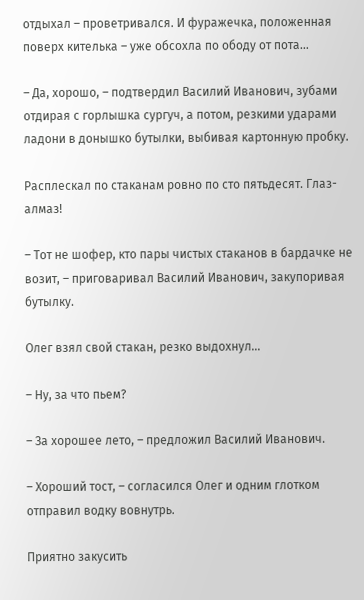отдыхал – проветривался. И фуражечка, положенная поверх кителька – уже обсохла по ободу от пота…

– Да, хорошо, – подтвердил Василий Иванович, зубами отдирая с горлышка сургуч, а потом, резкими ударами ладони в донышко бутылки, выбивая картонную пробку.

Расплескал по стаканам ровно по сто пятьдесят. Глаз-алмаз!

– Тот не шофер, кто пары чистых стаканов в бардачке не возит, – приговаривал Василий Иванович, закупоривая бутылку.

Олег взял свой стакан, резко выдохнул…

– Ну, за что пьем?

– За хорошее лето, – предложил Василий Иванович.

– Хороший тост, – согласился Олег и одним глотком отправил водку вовнутрь.

Приятно закусить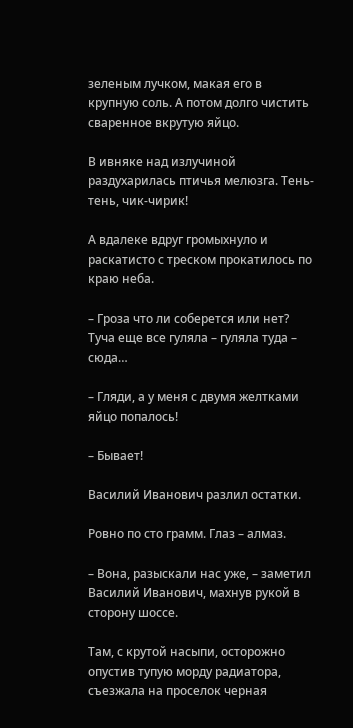зеленым лучком, макая его в крупную соль. А потом долго чистить сваренное вкрутую яйцо.

В ивняке над излучиной раздухарилась птичья мелюзга. Тень-тень, чик-чирик!

А вдалеке вдруг громыхнуло и раскатисто с треском прокатилось по краю неба.

– Гроза что ли соберется или нет? Туча еще все гуляла – гуляла туда – сюда…

– Гляди, а у меня с двумя желтками яйцо попалось!

– Бывает!

Василий Иванович разлил остатки.

Ровно по сто грамм. Глаз – алмаз.

– Вона, разыскали нас уже, – заметил Василий Иванович, махнув рукой в сторону шоссе.

Там, с крутой насыпи, осторожно опустив тупую морду радиатора, съезжала на проселок черная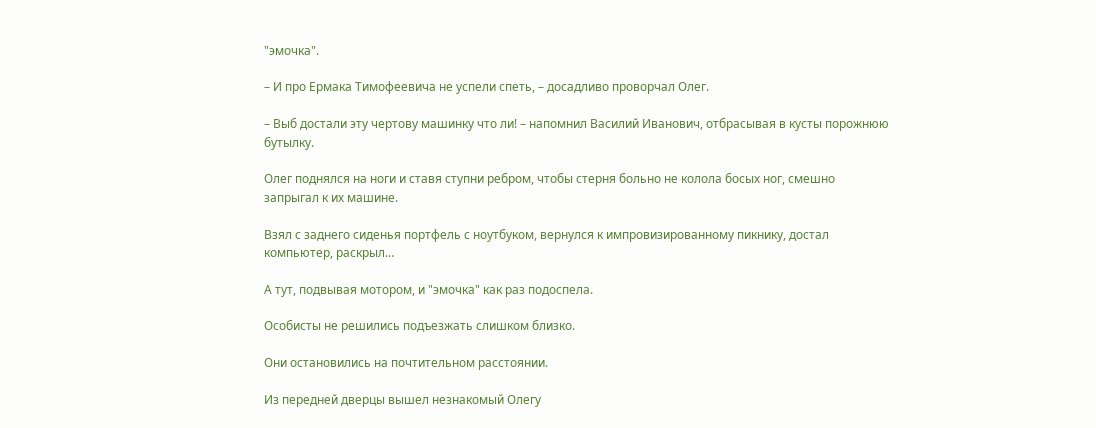"эмочка".

– И про Ермака Тимофеевича не успели спеть, – досадливо проворчал Олег.

– Выб достали эту чертову машинку что ли! – напомнил Василий Иванович, отбрасывая в кусты порожнюю бутылку.

Олег поднялся на ноги и ставя ступни ребром, чтобы стерня больно не колола босых ног, смешно запрыгал к их машине.

Взял с заднего сиденья портфель с ноутбуком, вернулся к импровизированному пикнику, достал компьютер, раскрыл…

А тут, подвывая мотором, и "эмочка" как раз подоспела.

Особисты не решились подъезжать слишком близко.

Они остановились на почтительном расстоянии.

Из передней дверцы вышел незнакомый Олегу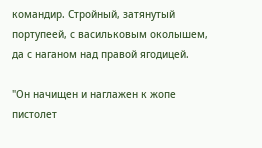командир. Стройный, затянутый портупеей, с васильковым околышем, да с наганом над правой ягодицей.

"Он начищен и наглажен к жопе пистолет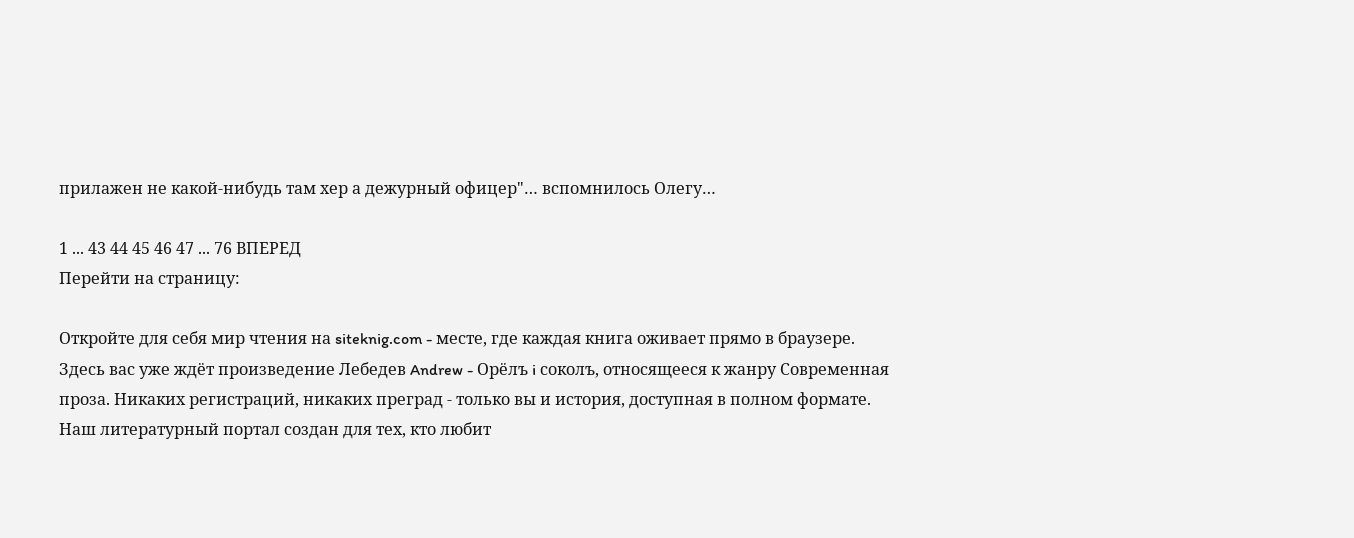прилажен не какой-нибудь там хер а дежурный офицер"… вспомнилось Олегу…

1 ... 43 44 45 46 47 ... 76 ВПЕРЕД
Перейти на страницу:

Откройте для себя мир чтения на siteknig.com - месте, где каждая книга оживает прямо в браузере. Здесь вас уже ждёт произведение Лебедев Andrew - Орёлъ i соколъ, относящееся к жанру Современная проза. Никаких регистраций, никаких преград - только вы и история, доступная в полном формате. Наш литературный портал создан для тех, кто любит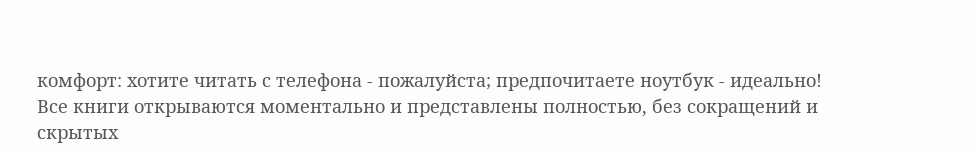комфорт: хотите читать с телефона - пожалуйста; предпочитаете ноутбук - идеально! Все книги открываются моментально и представлены полностью, без сокращений и скрытых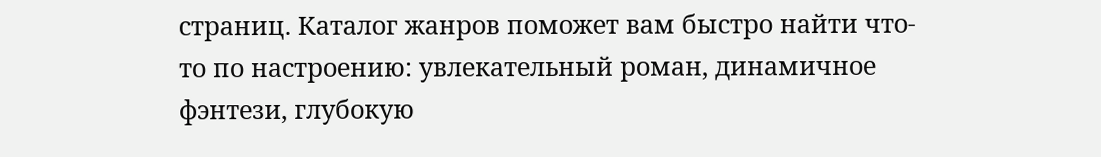страниц. Каталог жанров поможет вам быстро найти что-то по настроению: увлекательный роман, динамичное фэнтези, глубокую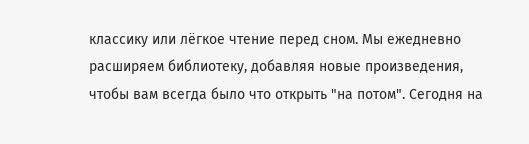классику или лёгкое чтение перед сном. Мы ежедневно расширяем библиотеку, добавляя новые произведения, чтобы вам всегда было что открыть "на потом". Сегодня на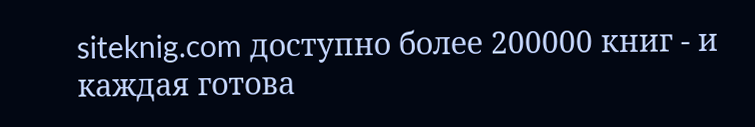siteknig.com доступно более 200000 книг - и каждая готова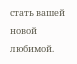стать вашей новой любимой.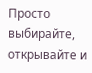Просто выбирайте, открывайте и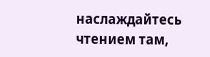наслаждайтесь чтением там,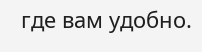где вам удобно.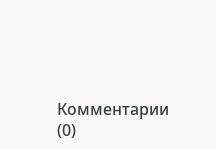Комментарии (0)